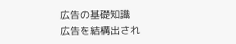広告の基礎知識
広告を結構出され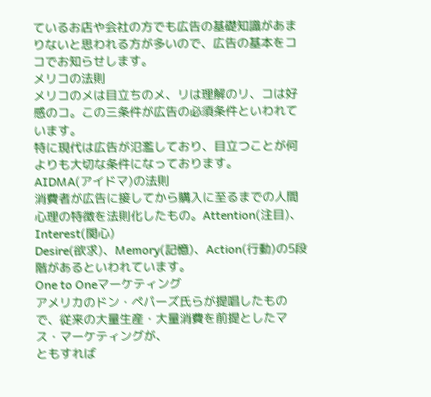ているお店や会社の方でも広告の基礎知識があまりないと思われる方が多いので、広告の基本をココでお知らせします。
メリコの法則
メリコのメは目立ちのメ、リは理解のリ、コは好感のコ。この三条件が広告の必須条件といわれています。
特に現代は広告が氾濫しており、目立つことが何よりも大切な条件になっております。
AIDMA(アイドマ)の法則
消費者が広告に接してから購入に至るまでの人間心理の特徴を法則化したもの。Attention(注目)、Interest(関心)
Desire(欲求)、Memory(記憶)、Action(行動)の5段階があるといわれています。
One to Oneマーケティング
アメリカのドン・ペパーズ氏らが提唱したもので、従来の大量生産・大量消費を前提としたマス・マーケティングが、
ともすれば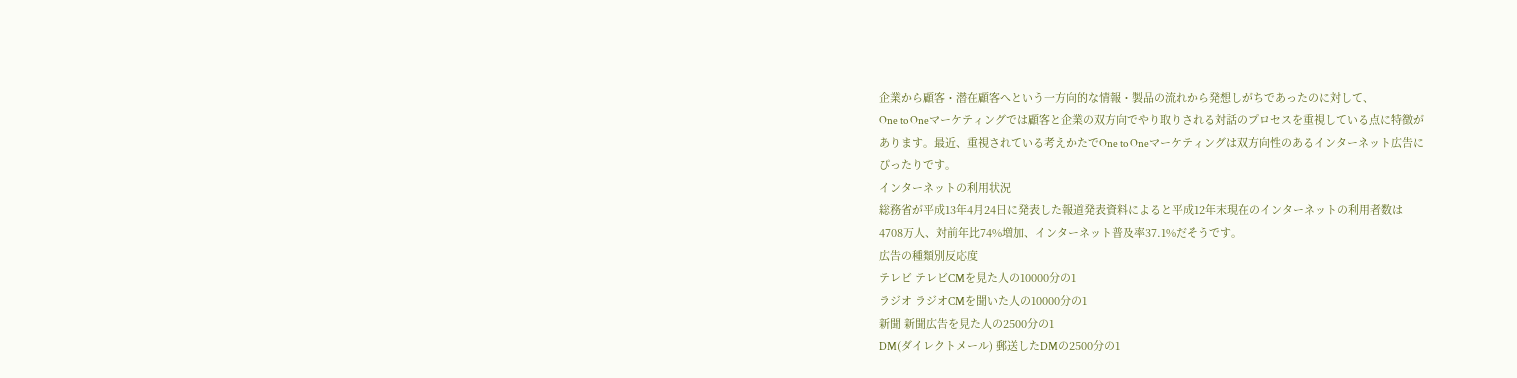企業から顧客・潜在顧客へという一方向的な情報・製品の流れから発想しがちであったのに対して、
One to Oneマーケティングでは顧客と企業の双方向でやり取りされる対話のプロセスを重視している点に特徴が
あります。最近、重視されている考えかたでOne to Oneマーケティングは双方向性のあるインターネット広告に
ぴったりです。
インターネットの利用状況
総務省が平成13年4月24日に発表した報道発表資料によると平成12年末現在のインターネットの利用者数は
4708万人、対前年比74%増加、インターネット普及率37.1%だそうです。
広告の種類別反応度
テレビ テレビCMを見た人の10000分の1
ラジオ ラジオCMを聞いた人の10000分の1
新聞 新聞広告を見た人の2500分の1
DM(ダイレクトメール) 郵送したDMの2500分の1